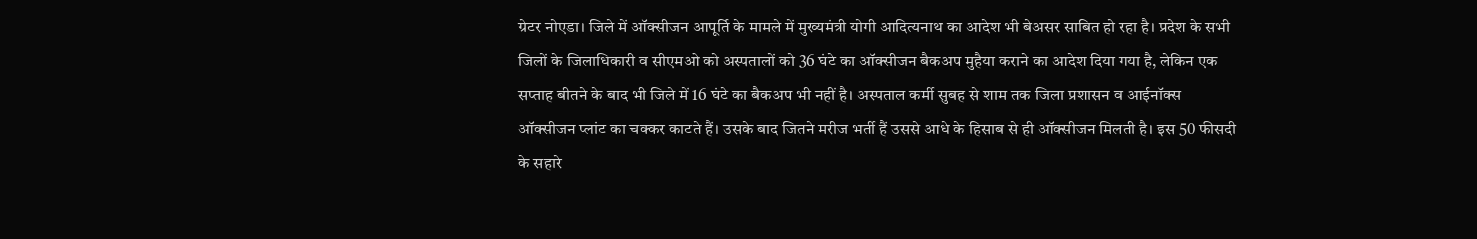ग्रेटर नोएडा। जिले में ऑक्सीजन आपूर्ति के मामले में मुख्यमंत्री योगी आदित्यनाथ का आदेश भी बेअसर साबित हो रहा है। प्रदेश के सभी जिलों के जिलाधिकारी व सीएमओ को अस्पतालों को 36 घंटे का ऑक्सीजन बैकअप मुहैया कराने का आदेश दिया गया है, लेकिन एक सप्ताह बीतने के बाद भी जिले में 16 घंटे का बैकअप भी नहीं है। अस्पताल कर्मी सुबह से शाम तक जिला प्रशासन व आईनॉक्स ऑक्सीजन प्लांट का चक्कर काटते हैं। उसके बाद जितने मरीज भर्ती हैं उससे आधे के हिसाब से ही ऑक्सीजन मिलती है। इस 50 फीसदी के सहारे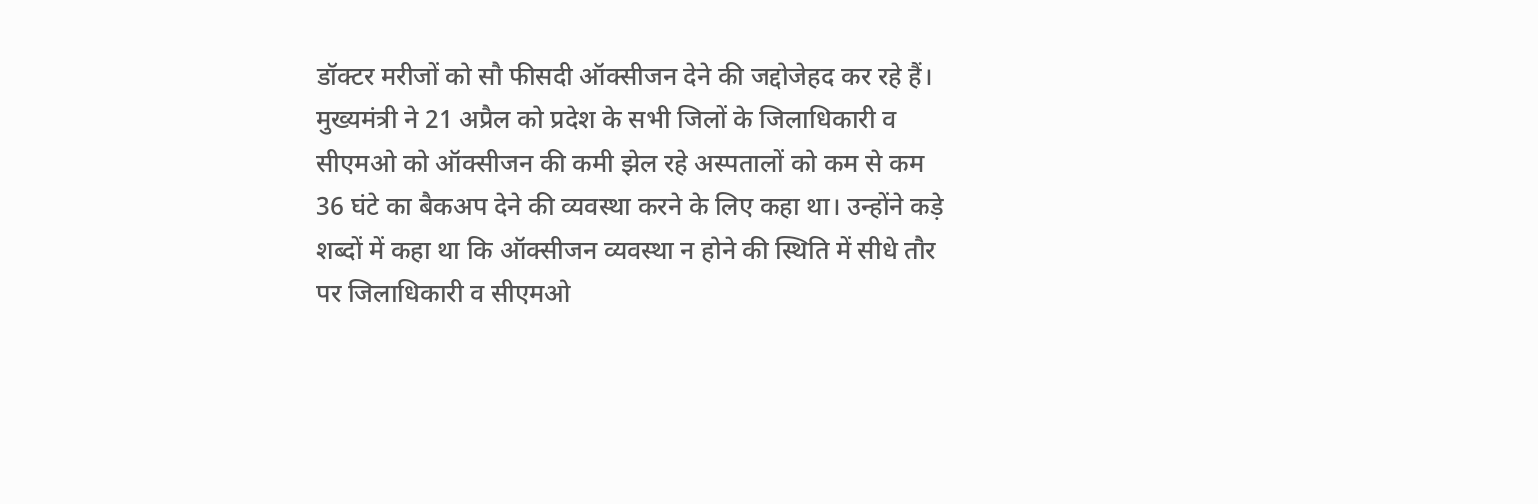डॉक्टर मरीजों को सौ फीसदी ऑक्सीजन देने की जद्दोजेहद कर रहे हैं।
मुख्यमंत्री ने 21 अप्रैल को प्रदेश के सभी जिलों के जिलाधिकारी व सीएमओ को ऑक्सीजन की कमी झेल रहे अस्पतालों को कम से कम 36 घंटे का बैकअप देने की व्यवस्था करने के लिए कहा था। उन्होंने कड़े शब्दों में कहा था कि ऑक्सीजन व्यवस्था न होने की स्थिति में सीधे तौर पर जिलाधिकारी व सीएमओ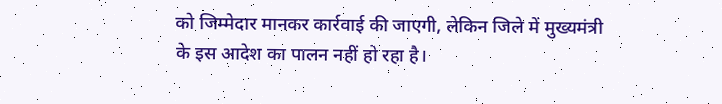को जिम्मेदार मानकर कार्रवाई की जाएगी, लेकिन जिले में मुख्यमंत्री के इस आदेश का पालन नहीं हो रहा है।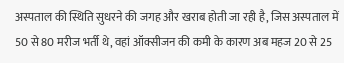अस्पताल की स्थिति सुधरने की जगह और खराब होती जा रही है, जिस अस्पताल में 50 से 80 मरीज भर्ती थे, वहां ऑक्सीजन की कमी के कारण अब महज 20 से 25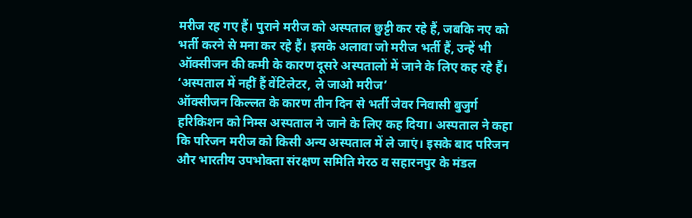मरीज रह गए हैं। पुराने मरीज को अस्पताल छुट्टी कर रहे हैं, जबकि नए को भर्ती करने से मना कर रहे हैं। इसके अलावा जो मरीज भर्ती हैं, उन्हें भी ऑक्सीजन की कमी के कारण दूसरे अस्पतालों में जाने के लिए कह रहे हैं।
‘अस्पताल में नहीं हैं वेंटिलेटर, ले जाओ मरीज’
ऑक्सीजन किल्लत के कारण तीन दिन से भर्ती जेवर निवासी बुजुर्ग हरिकिशन को निम्स अस्पताल ने जाने के लिए कह दिया। अस्पताल ने कहा कि परिजन मरीज को किसी अन्य अस्पताल में ले जाएं। इसके बाद परिजन और भारतीय उपभोक्ता संरक्षण समिति मेरठ व सहारनपुर के मंडल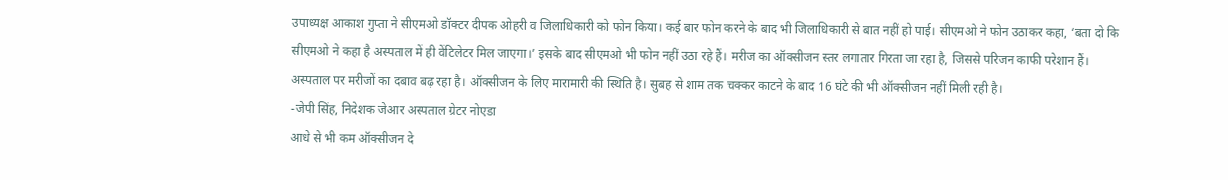उपाध्यक्ष आकाश गुप्ता ने सीएमओ डॉक्टर दीपक ओहरी व जिलाधिकारी को फोन किया। कई बार फोन करने के बाद भी जिलाधिकारी से बात नहीं हो पाई। सीएमओ ने फोन उठाकर कहा, ‘बता दो कि सीएमओ ने कहा है अस्पताल में ही वेंटिलेटर मिल जाएगा।’ इसके बाद सीएमओ भी फोन नहीं उठा रहे हैं। मरीज का ऑक्सीजन स्तर लगातार गिरता जा रहा है, जिससे परिजन काफी परेशान हैं।
अस्पताल पर मरीजों का दबाव बढ़ रहा है। ऑक्सीजन के लिए मारामारी की स्थिति है। सुबह से शाम तक चक्कर काटने के बाद 16 घंटे की भी ऑक्सीजन नहीं मिली रही है।
-जेपी सिंह, निदेशक जेआर अस्पताल ग्रेटर नोएडा
आधे से भी कम ऑक्सीजन दे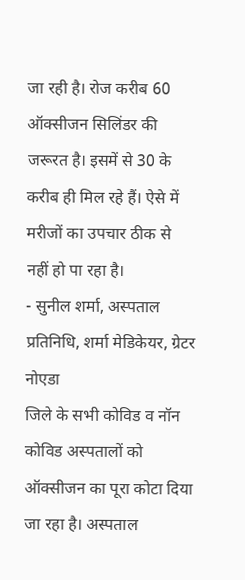जा रही है। रोज करीब 60 ऑक्सीजन सिलिंडर की जरूरत है। इसमें से 30 के करीब ही मिल रहे हैं। ऐसे में मरीजों का उपचार ठीक से नहीं हो पा रहा है।
- सुनील शर्मा, अस्पताल प्रतिनिधि, शर्मा मेडिकेयर, ग्रेटर नोएडा
जिले के सभी कोविड व नॉन कोविड अस्पतालों को ऑक्सीजन का पूरा कोटा दिया जा रहा है। अस्पताल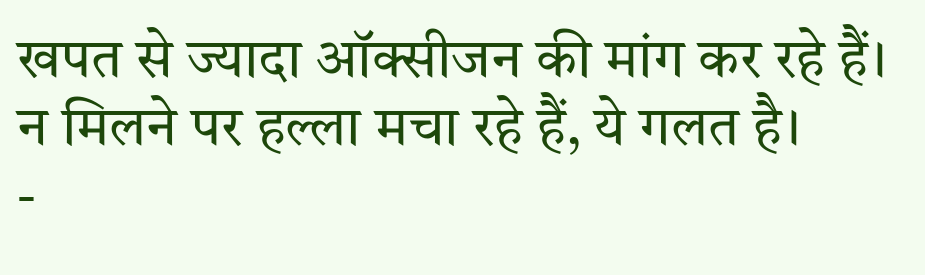खपत से ज्यादा ऑक्सीजन की मांग कर रहे हैं। न मिलने पर हल्ला मचा रहे हैं, ये गलत है।
-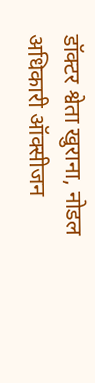डॉक्टर श्वेता खुराना, नोडल अधिकारी ऑक्सीजन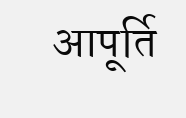आपूर्ति